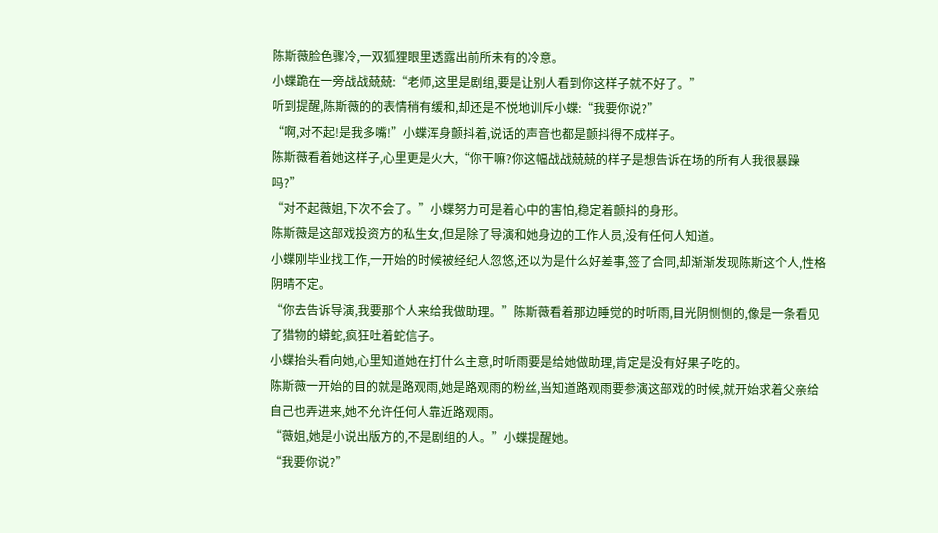陈斯薇脸色骤冷,一双狐狸眼里透露出前所未有的冷意。
小蝶跪在一旁战战兢兢:“老师,这里是剧组,要是让别人看到你这样子就不好了。”
听到提醒,陈斯薇的的表情稍有缓和,却还是不悦地训斥小蝶:“我要你说?”
“啊,对不起!是我多嘴!”小蝶浑身颤抖着,说话的声音也都是颤抖得不成样子。
陈斯薇看着她这样子,心里更是火大,“你干嘛?你这幅战战兢兢的样子是想告诉在场的所有人我很暴躁吗?”
“对不起薇姐,下次不会了。”小蝶努力可是着心中的害怕,稳定着颤抖的身形。
陈斯薇是这部戏投资方的私生女,但是除了导演和她身边的工作人员,没有任何人知道。
小蝶刚毕业找工作,一开始的时候被经纪人忽悠,还以为是什么好差事,签了合同,却渐渐发现陈斯这个人,性格阴晴不定。
“你去告诉导演,我要那个人来给我做助理。”陈斯薇看着那边睡觉的时听雨,目光阴恻恻的,像是一条看见了猎物的蟒蛇,疯狂吐着蛇信子。
小蝶抬头看向她,心里知道她在打什么主意,时听雨要是给她做助理,肯定是没有好果子吃的。
陈斯薇一开始的目的就是路观雨,她是路观雨的粉丝,当知道路观雨要参演这部戏的时候,就开始求着父亲给自己也弄进来,她不允许任何人靠近路观雨。
“薇姐,她是小说出版方的,不是剧组的人。”小蝶提醒她。
“我要你说?”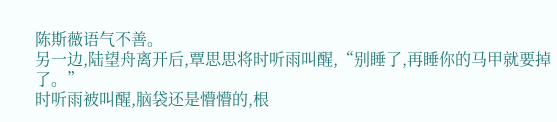陈斯薇语气不善。
另一边,陆望舟离开后,覃思思将时听雨叫醒,“别睡了,再睡你的马甲就要掉了。”
时听雨被叫醒,脑袋还是懵懵的,根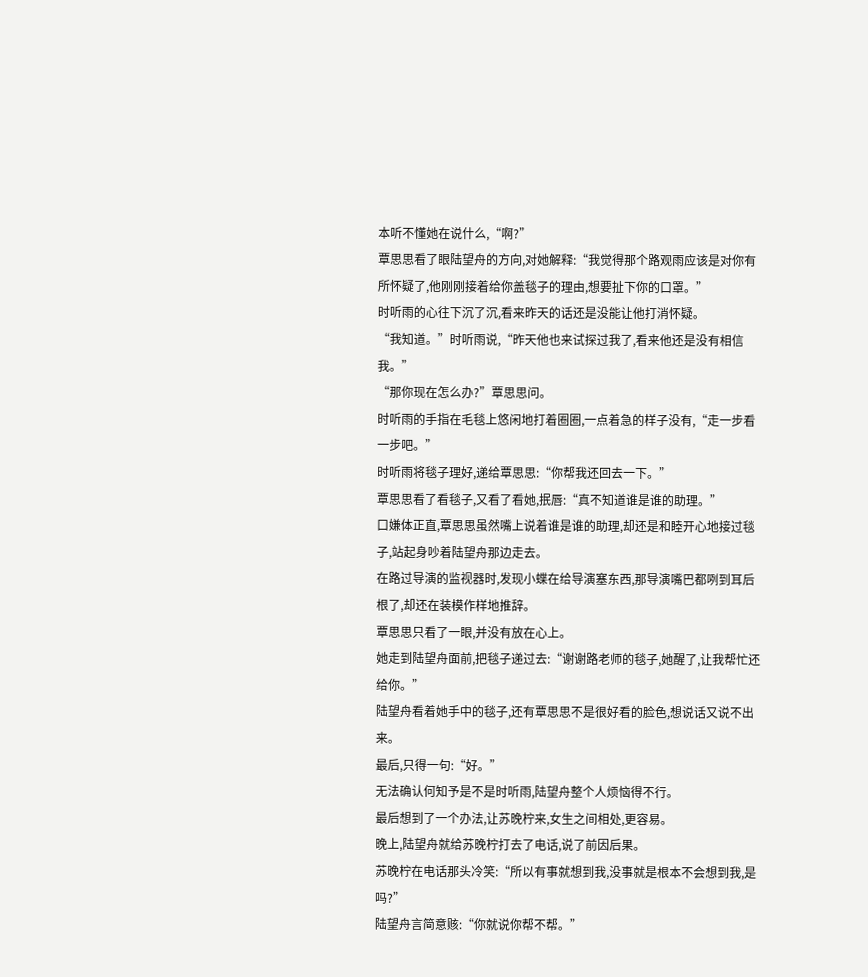本听不懂她在说什么,“啊?”
覃思思看了眼陆望舟的方向,对她解释:“我觉得那个路观雨应该是对你有所怀疑了,他刚刚接着给你盖毯子的理由,想要扯下你的口罩。”
时听雨的心往下沉了沉,看来昨天的话还是没能让他打消怀疑。
“我知道。”时听雨说,“昨天他也来试探过我了,看来他还是没有相信我。”
“那你现在怎么办?”覃思思问。
时听雨的手指在毛毯上悠闲地打着圈圈,一点着急的样子没有,“走一步看一步吧。”
时听雨将毯子理好,递给覃思思:“你帮我还回去一下。”
覃思思看了看毯子,又看了看她,抿唇:“真不知道谁是谁的助理。”
口嫌体正直,覃思思虽然嘴上说着谁是谁的助理,却还是和睦开心地接过毯子,站起身吵着陆望舟那边走去。
在路过导演的监视器时,发现小蝶在给导演塞东西,那导演嘴巴都咧到耳后根了,却还在装模作样地推辞。
覃思思只看了一眼,并没有放在心上。
她走到陆望舟面前,把毯子递过去:“谢谢路老师的毯子,她醒了,让我帮忙还给你。”
陆望舟看着她手中的毯子,还有覃思思不是很好看的脸色,想说话又说不出来。
最后,只得一句:“好。”
无法确认何知予是不是时听雨,陆望舟整个人烦恼得不行。
最后想到了一个办法,让苏晚柠来,女生之间相处,更容易。
晚上,陆望舟就给苏晚柠打去了电话,说了前因后果。
苏晚柠在电话那头冷笑:“所以有事就想到我,没事就是根本不会想到我,是吗?”
陆望舟言简意赅:“你就说你帮不帮。”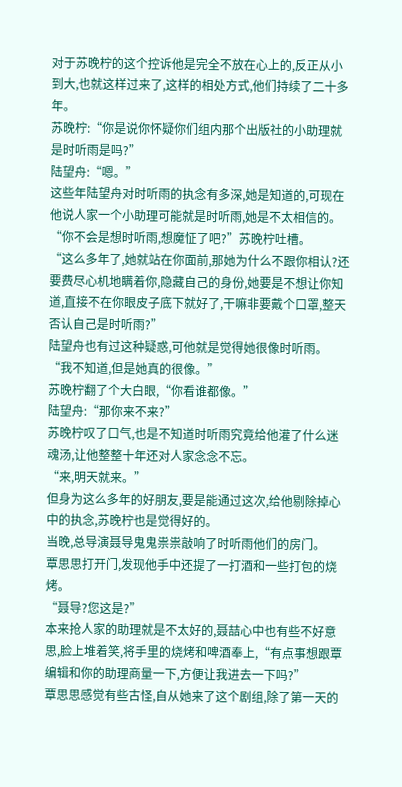对于苏晚柠的这个控诉他是完全不放在心上的,反正从小到大,也就这样过来了,这样的相处方式,他们持续了二十多年。
苏晚柠:“你是说你怀疑你们组内那个出版社的小助理就是时听雨是吗?”
陆望舟:“嗯。”
这些年陆望舟对时听雨的执念有多深,她是知道的,可现在他说人家一个小助理可能就是时听雨,她是不太相信的。
“你不会是想时听雨,想魔怔了吧?”苏晚柠吐槽。
“这么多年了,她就站在你面前,那她为什么不跟你相认?还要费尽心机地瞒着你,隐藏自己的身份,她要是不想让你知道,直接不在你眼皮子底下就好了,干嘛非要戴个口罩,整天否认自己是时听雨?”
陆望舟也有过这种疑惑,可他就是觉得她很像时听雨。
“我不知道,但是她真的很像。”
苏晚柠翻了个大白眼,“你看谁都像。”
陆望舟:“那你来不来?”
苏晚柠叹了口气,也是不知道时听雨究竟给他灌了什么迷魂汤,让他整整十年还对人家念念不忘。
“来,明天就来。”
但身为这么多年的好朋友,要是能通过这次,给他剔除掉心中的执念,苏晚柠也是觉得好的。
当晚,总导演聂导鬼鬼祟祟敲响了时听雨他们的房门。
覃思思打开门,发现他手中还提了一打酒和一些打包的烧烤。
“聂导?您这是?”
本来抢人家的助理就是不太好的,聂喆心中也有些不好意思,脸上堆着笑,将手里的烧烤和啤酒奉上,“有点事想跟覃编辑和你的助理商量一下,方便让我进去一下吗?”
覃思思感觉有些古怪,自从她来了这个剧组,除了第一天的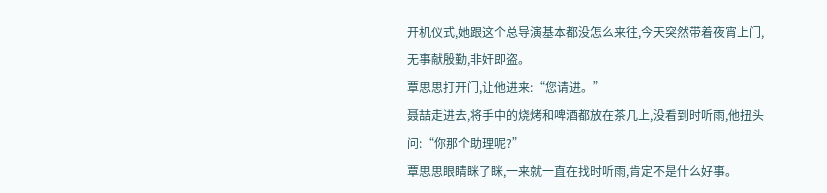开机仪式,她跟这个总导演基本都没怎么来往,今天突然带着夜宵上门,无事献殷勤,非奸即盗。
覃思思打开门,让他进来:“您请进。”
聂喆走进去,将手中的烧烤和啤酒都放在茶几上,没看到时听雨,他扭头问:“你那个助理呢?”
覃思思眼睛眯了眯,一来就一直在找时听雨,肯定不是什么好事。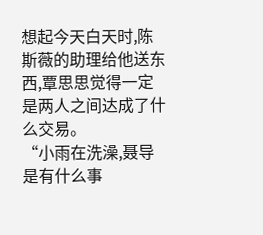想起今天白天时,陈斯薇的助理给他送东西,覃思思觉得一定是两人之间达成了什么交易。
“小雨在洗澡,聂导是有什么事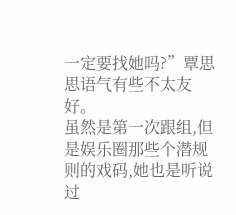一定要找她吗?”覃思思语气有些不太友好。
虽然是第一次跟组,但是娱乐圈那些个潜规则的戏码,她也是听说过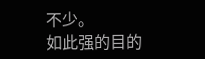不少。
如此强的目的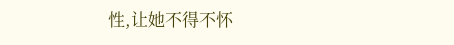性,让她不得不怀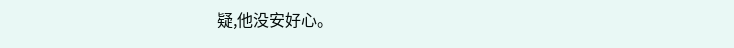疑,他没安好心。